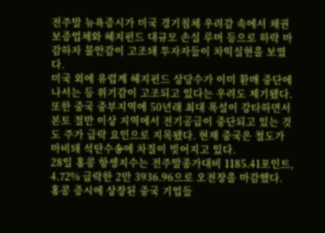전주말 뉴욕증시가 미국 경기침체 우려감 속에서 채권 보증업체와 헤지펀드 대규모 손실 루머 등으로 하락 마감하자 불안감이 고조돼 투자자들이 차익실현을 보였다.
미국 외에 유럽계 헤지펀드 상당수가 이미 환매 중단에 나서는 등 위기감이 고조되고 있다는 우려도 제기됐다.
또한 중국 중부지역에 50년래 최대 폭설이 강타하면서 본토 절반 이상 지역에서 전기공급이 중단되고 있는 것도 주가 급락 요인으로 지목됐다. 현재 중국은 철도가 마비돼 석탄수송에 차질이 빚어지고 있다.
28일 홍콩 항셍지수는 전주말종가대비 1185.41포인트, 4.72% 급락한 2만 3936.96으로 오전장을 마감했다.
홍콩 증시에 상장된 중국 기업들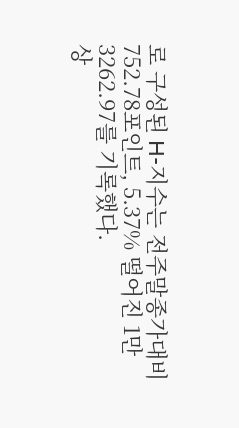로 구성된 H-지수는 전주말종가대비 752.78포인트, 5.37% 떨어진 1만 3262.97를 기록했다.
상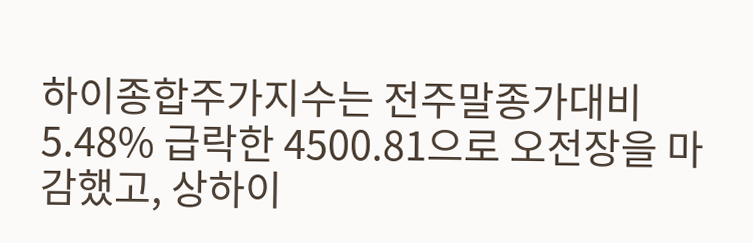하이종합주가지수는 전주말종가대비 5.48% 급락한 4500.81으로 오전장을 마감했고, 상하이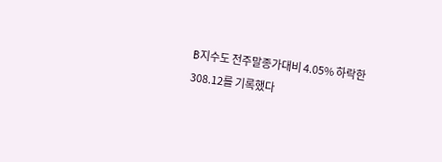B지수도 전주말종가대비 4.05% 하락한 308.12를 기록했다